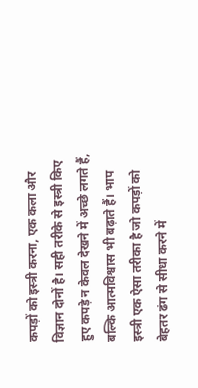कपड़ों को इस्त्री करना, एक कला और विज्ञान दोनों है। सही तरीके से इस्त्री किए हुए कपड़े न केवल देखने में अच्छे लगते हैं, बल्कि आत्मविश्वास भी बढ़ाते हैं। भाप इस्त्री एक ऐसा तरीका है जो कपड़ों को बेहतर ढंग से सीधा करने में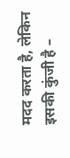मदद करता है, लेकिन इसकी कुंजी है –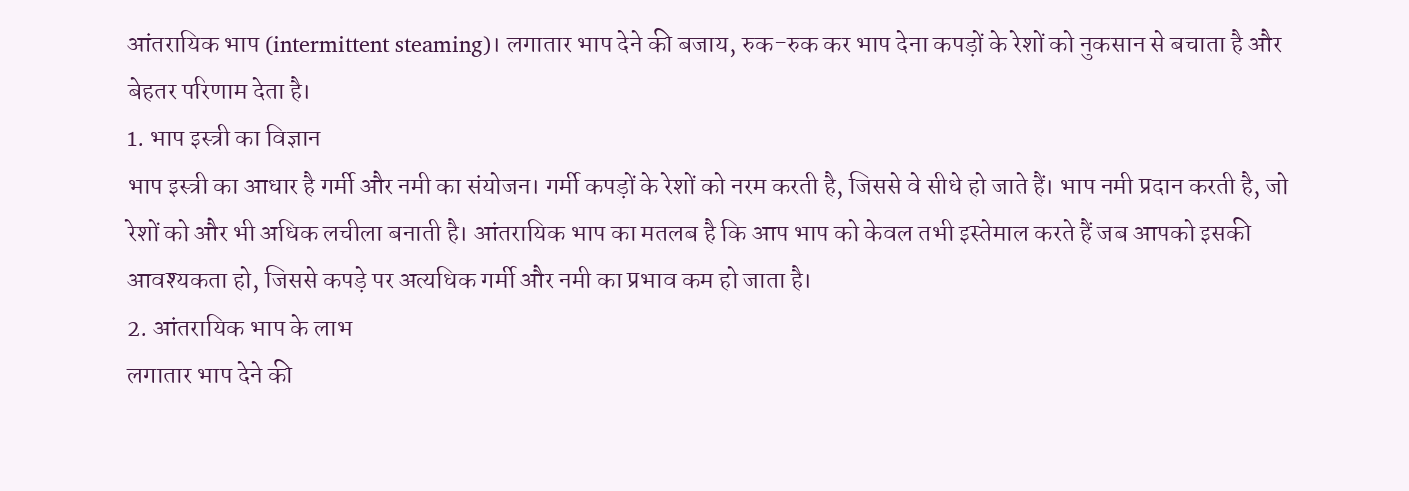आंतरायिक भाप (intermittent steaming)। लगातार भाप देने की बजाय, रुक-रुक कर भाप देना कपड़ों के रेशों को नुकसान से बचाता है और बेहतर परिणाम देता है।
1. भाप इस्त्री का विज्ञान
भाप इस्त्री का आधार है गर्मी और नमी का संयोजन। गर्मी कपड़ों के रेशों को नरम करती है, जिससे वे सीधे हो जाते हैं। भाप नमी प्रदान करती है, जो रेशों को और भी अधिक लचीला बनाती है। आंतरायिक भाप का मतलब है कि आप भाप को केवल तभी इस्तेमाल करते हैं जब आपको इसकी आवश्यकता हो, जिससे कपड़े पर अत्यधिक गर्मी और नमी का प्रभाव कम हो जाता है।
2. आंतरायिक भाप के लाभ
लगातार भाप देने की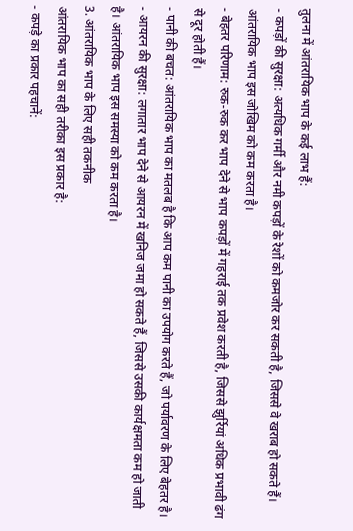तुलना में आंतरायिक भाप के कई लाभ हैं:
- कपड़ों की सुरक्षा: अत्यधिक गर्मी और नमी कपड़ों के रेशों को कमजोर कर सकती है, जिससे वे खराब हो सकते हैं। आंतरायिक भाप इस जोखिम को कम करता है।
- बेहतर परिणाम: रुक-रुक कर भाप देने से भाप कपड़ों में गहराई तक प्रवेश करती है, जिससे झुर्रियां अधिक प्रभावी ढंग से दूर होती हैं।
- पानी की बचत: आंतरायिक भाप का मतलब है कि आप कम पानी का उपयोग करते हैं, जो पर्यावरण के लिए बेहतर है।
- आयरन की सुरक्षा: लगातार भाप देने से आयरन में खनिज जमा हो सकते हैं, जिससे उसकी कार्यक्षमता कम हो जाती है। आंतरायिक भाप इस समस्या को कम करता है।
3. आंतरायिक भाप के लिए सही तकनीक
आंतरायिक भाप का सही तरीका इस प्रकार है:
- कपड़े का प्रकार पहचानें: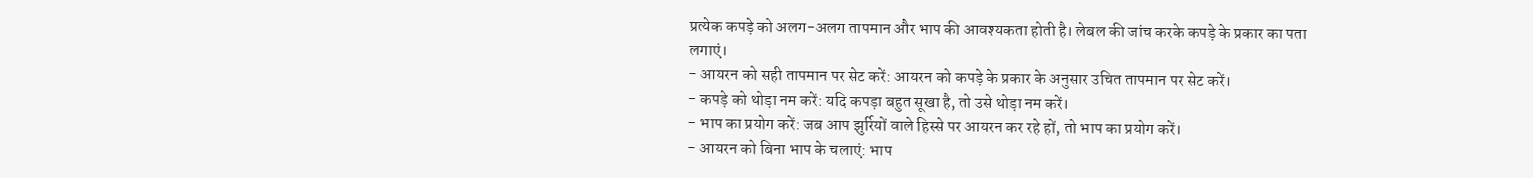प्रत्येक कपड़े को अलग-अलग तापमान और भाप की आवश्यकता होती है। लेबल की जांच करके कपड़े के प्रकार का पता लगाएं।
- आयरन को सही तापमान पर सेट करें: आयरन को कपड़े के प्रकार के अनुसार उचित तापमान पर सेट करें।
- कपड़े को थोड़ा नम करें: यदि कपड़ा बहुत सूखा है, तो उसे थोड़ा नम करें।
- भाप का प्रयोग करें: जब आप झुर्रियों वाले हिस्से पर आयरन कर रहे हों, तो भाप का प्रयोग करें।
- आयरन को बिना भाप के चलाएं: भाप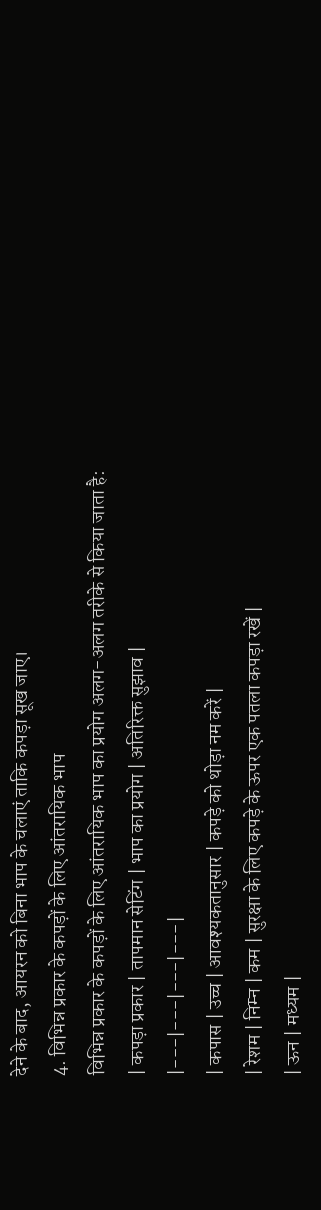देने के बाद, आयरन को बिना भाप के चलाएं ताकि कपड़ा सूख जाए।
4. विभिन्न प्रकार के कपड़ों के लिए आंतरायिक भाप
विभिन्न प्रकार के कपड़ों के लिए आंतरायिक भाप का प्रयोग अलग-अलग तरीके से किया जाता है:
| कपड़ा प्रकार | तापमान सेटिंग | भाप का प्रयोग | अतिरिक्त सुझाव |
|---|---|---|---|
| कपास | उच्च | आवश्यकतानुसार | कपड़े को थोड़ा नम करें |
| रेशम | निम्न | कम | सुरक्षा के लिए कपड़े के ऊपर एक पतला कपड़ा रखें |
| ऊन | मध्यम |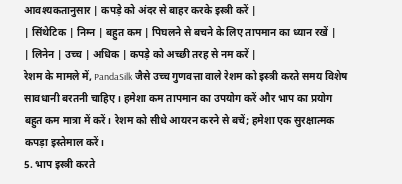आवश्यकतानुसार | कपड़े को अंदर से बाहर करके इस्त्री करें |
| सिंथेटिक | निम्न | बहुत कम | पिघलने से बचने के लिए तापमान का ध्यान रखें |
| लिनेन | उच्च | अधिक | कपड़े को अच्छी तरह से नम करें |
रेशम के मामले में, PandaSilk जैसे उच्च गुणवत्ता वाले रेशम को इस्त्री करते समय विशेष सावधानी बरतनी चाहिए। हमेशा कम तापमान का उपयोग करें और भाप का प्रयोग बहुत कम मात्रा में करें। रेशम को सीधे आयरन करने से बचें; हमेशा एक सुरक्षात्मक कपड़ा इस्तेमाल करें।
5. भाप इस्त्री करते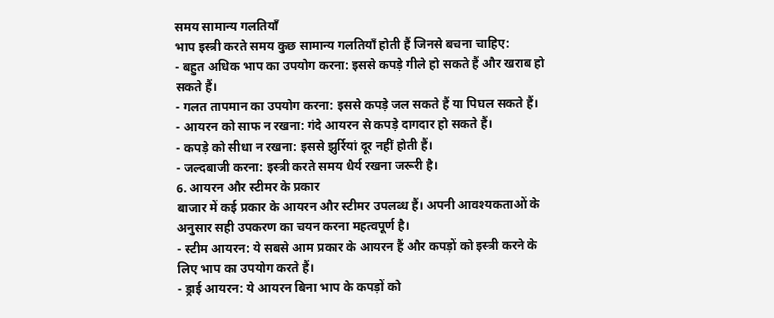समय सामान्य गलतियाँ
भाप इस्त्री करते समय कुछ सामान्य गलतियाँ होती हैं जिनसे बचना चाहिए:
- बहुत अधिक भाप का उपयोग करना: इससे कपड़े गीले हो सकते हैं और खराब हो सकते हैं।
- गलत तापमान का उपयोग करना: इससे कपड़े जल सकते हैं या पिघल सकते हैं।
- आयरन को साफ न रखना: गंदे आयरन से कपड़े दागदार हो सकते हैं।
- कपड़े को सीधा न रखना: इससे झुर्रियां दूर नहीं होती हैं।
- जल्दबाजी करना: इस्त्री करते समय धैर्य रखना जरूरी है।
6. आयरन और स्टीमर के प्रकार
बाजार में कई प्रकार के आयरन और स्टीमर उपलब्ध हैं। अपनी आवश्यकताओं के अनुसार सही उपकरण का चयन करना महत्वपूर्ण है।
- स्टीम आयरन: ये सबसे आम प्रकार के आयरन हैं और कपड़ों को इस्त्री करने के लिए भाप का उपयोग करते हैं।
- ड्राई आयरन: ये आयरन बिना भाप के कपड़ों को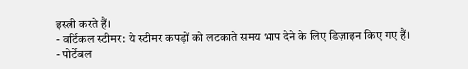इस्त्री करते हैं।
- वर्टिकल स्टीमर: ये स्टीमर कपड़ों को लटकाते समय भाप देने के लिए डिज़ाइन किए गए हैं।
- पोर्टेबल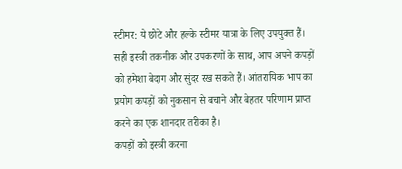स्टीमर: ये छोटे और हल्के स्टीमर यात्रा के लिए उपयुक्त हैं।
सही इस्त्री तकनीक और उपकरणों के साथ, आप अपने कपड़ों को हमेशा बेदाग और सुंदर रख सकते हैं। आंतरायिक भाप का प्रयोग कपड़ों को नुकसान से बचाने और बेहतर परिणाम प्राप्त करने का एक शानदार तरीका है।
कपड़ों को इस्त्री करना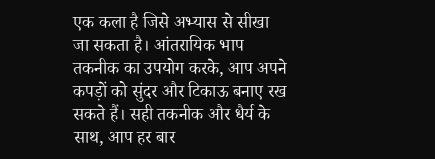एक कला है जिसे अभ्यास से सीखा जा सकता है। आंतरायिक भाप तकनीक का उपयोग करके, आप अपने कपड़ों को सुंदर और टिकाऊ बनाए रख सकते हैं। सही तकनीक और धैर्य के साथ, आप हर बार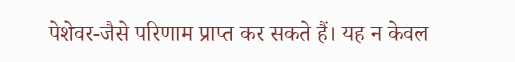पेशेवर-जैसे परिणाम प्राप्त कर सकते हैं। यह न केवल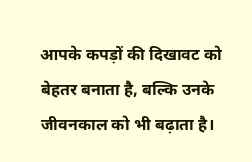आपके कपड़ों की दिखावट को बेहतर बनाता है, बल्कि उनके जीवनकाल को भी बढ़ाता है।